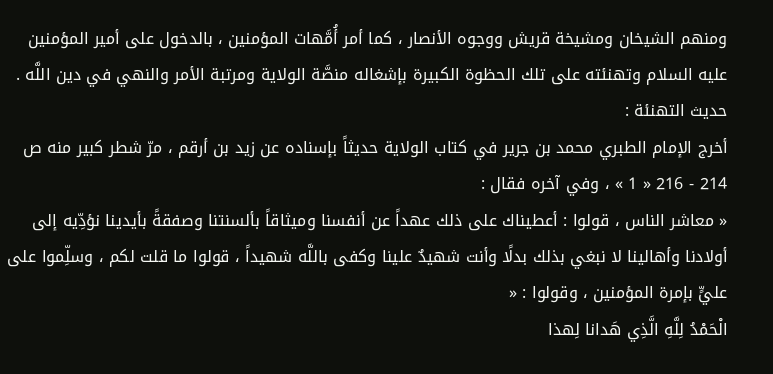ومنهم الشيخان ومشيخة قريش ووجوه الأنصار ، كما أمر أُمَّهات المؤمنين ، بالدخول على أمير المؤمنين عليه السلام وتهنئته على تلك الحظوة الكبيرة بإشغاله منصَّة الولاية ومرتبة الأمر والنهي في دين اللَّه .
حديث التهنئة :
أخرج الإمام الطبري محمد بن جرير في كتاب الولاية حديثاً بإسناده عن زيد بن أرقم ، مرّ شطر كبير منه ص 214 - 216 « 1 » ، وفي آخره فقال :
« معاشر الناس ، قولوا : أعطيناك على ذلك عهداً عن أنفسنا وميثاقاً بألسنتنا وصفقةً بأيدينا نؤدِّيه إلى أولادنا وأهالينا لا نبغي بذلك بدلًا وأنت شهيدٌ علينا وكفى باللَّه شهيداً ، قولوا ما قلت لكم ، وسلِّموا على عليٍّ بإمرة المؤمنين ، وقولوا : «
الْحَمْدُ لِلَّهِ الَّذِي هَدانا لِهذا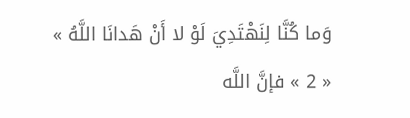وَما كُنَّا لِنَهْتَدِيَ لَوْ لا أَنْ هَدانَا اللَّهُ »
« 2 » فإنَّ اللَّه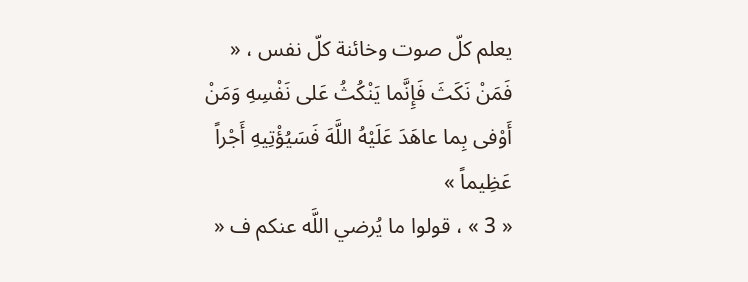يعلم كلّ صوت وخائنة كلّ نفس ، «
فَمَنْ نَكَثَ فَإِنَّما يَنْكُثُ عَلى نَفْسِهِ وَمَنْ أَوْفى بِما عاهَدَ عَلَيْهُ اللَّهَ فَسَيُؤْتِيهِ أَجْراً عَظِيماً »
« 3 » ، قولوا ما يُرضي اللَّه عنكم ف «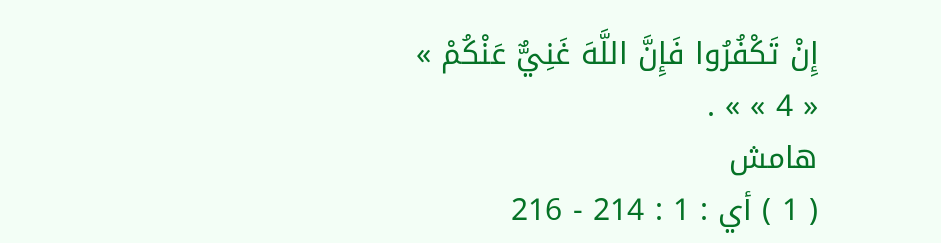إِنْ تَكْفُرُوا فَإِنَّ اللَّهَ غَنِيٌّ عَنْكُمْ »
« 4 » » .
هامش
( 1 ) أي : 1 : 214 - 216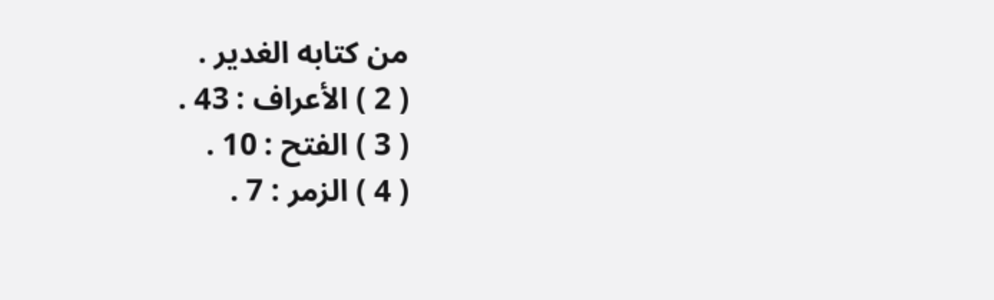من كتابه الغدير .
( 2 ) الأعراف : 43 .
( 3 ) الفتح : 10 .
( 4 ) الزمر : 7 .